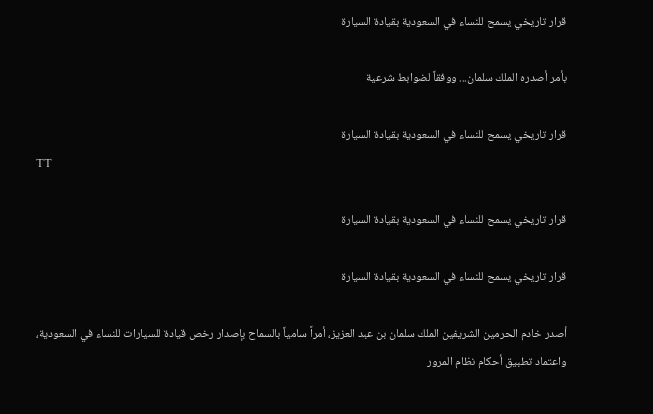قرار تاريخي يسمح للنساء في السعودية بقيادة السيارة

بأمر أصدره الملك سلمان... ووفقاً لضوابط شرعية

قرار تاريخي يسمح للنساء في السعودية بقيادة السيارة
TT

قرار تاريخي يسمح للنساء في السعودية بقيادة السيارة

قرار تاريخي يسمح للنساء في السعودية بقيادة السيارة

أصدر خادم الحرمين الشريفين الملك سلمان بن عبد العزيز، أمراً سامياً بالسماح بإصدار رخص قيادة للسيارات للنساء في السعودية، واعتماد تطبيق أحكام نظام المرور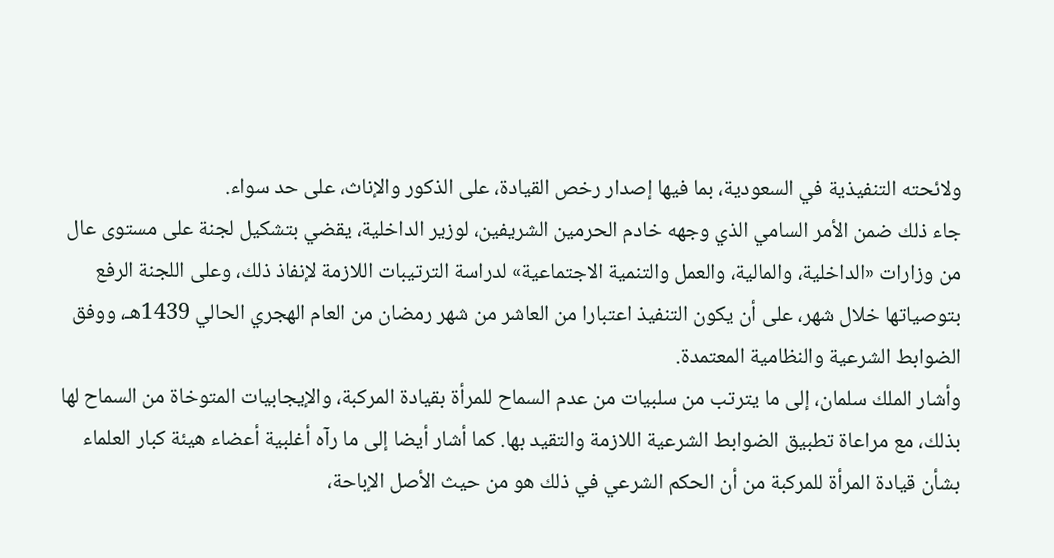ولائحته التنفيذية في السعودية، بما فيها إصدار رخص القيادة، على الذكور والإناث، على حد سواء.
جاء ذلك ضمن الأمر السامي الذي وجهه خادم الحرمين الشريفين، لوزير الداخلية، يقضي بتشكيل لجنة على مستوى عال من وزارات «الداخلية، والمالية، والعمل والتنمية الاجتماعية» لدراسة الترتيبات اللازمة لإنفاذ ذلك، وعلى اللجنة الرفع بتوصياتها خلال شهر، على أن يكون التنفيذ اعتبارا من العاشر من شهر رمضان من العام الهجري الحالي 1439هـ، ووفق الضوابط الشرعية والنظامية المعتمدة.
وأشار الملك سلمان، إلى ما يترتب من سلبيات من عدم السماح للمرأة بقيادة المركبة، والإيجابيات المتوخاة من السماح لها بذلك، مع مراعاة تطبيق الضوابط الشرعية اللازمة والتقيد بها. كما أشار أيضا إلى ما رآه أغلبية أعضاء هيئة كبار العلماء بشأن قيادة المرأة للمركبة من أن الحكم الشرعي في ذلك هو من حيث الأصل الإباحة،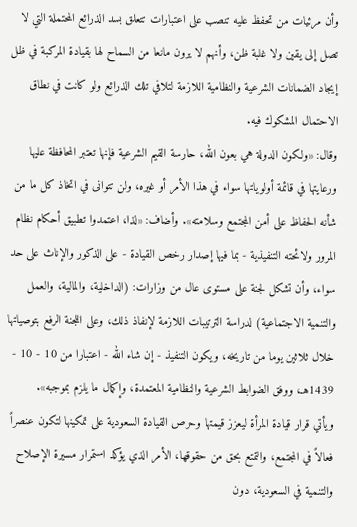وأن مرئيات من تحفظ عليه تنصب على اعتبارات تتعلق بسد الذرائع المحتملة التي لا تصل إلى يقين ولا غلبة ظن، وأنهم لا يرون مانعا من السماح لها بقيادة المركبة في ظل إيجاد الضمانات الشرعية والنظامية اللازمة لتلافي تلك الذرائع ولو كانت في نطاق الاحتمال المشكوك فيه.
وقال: «ولكون الدولة هي بعون الله، حارسة القيم الشرعية فإنها تعتبر المحافظة عليها ورعايتها في قائمة أولوياتها سواء في هذا الأمر أو غيره، ولن تتوانى في اتخاذ كل ما من شأنه الحفاظ على أمن المجتمع وسلامته». وأضاف: «لذا، اعتمدوا تطبيق أحكام نظام المرور ولائحته التنفيذية - بما فيها إصدار رخص القيادة - على الذكور والإناث على حد سواء، وأن تشكل لجنة على مستوى عال من وزارات: (الداخلية، والمالية، والعمل والتنمية الاجتماعية) لدراسة الترتيبات اللازمة لإنفاذ ذلك، وعلى اللجنة الرفع بتوصياتها خلال ثلاثين يوما من تاريخه، ويكون التنفيذ - إن شاء الله - اعتبارا من 10 - 10 - 1439هـ، ووفق الضوابط الشرعية والنظامية المعتمدة، وإكمال ما يلزم بموجبه».
ويأتي قرار قيادة المرأة ليعزز قيمتها وحرص القيادة السعودية على تمكينها لتكون عنصراً فعالاً في المجتمع، والتمتع بحق من حقوقها، الأمر الذي يؤكد استمرار مسيرة الإصلاح والتنمية في السعودية، دون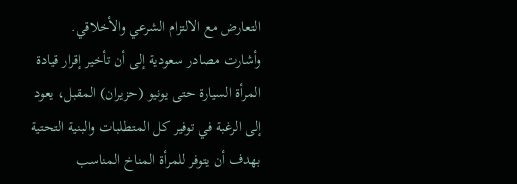التعارض مع الالتزام الشرعي والأخلاقي.
وأشارت مصادر سعودية إلى أن تأخير إقرار قيادة المرأة السيارة حتى يونيو (حزيران) المقبل، يعود إلى الرغبة في توفير كل المتطلبات والبنية التحتية بهدف أن يتوفر للمرأة المناخ المناسب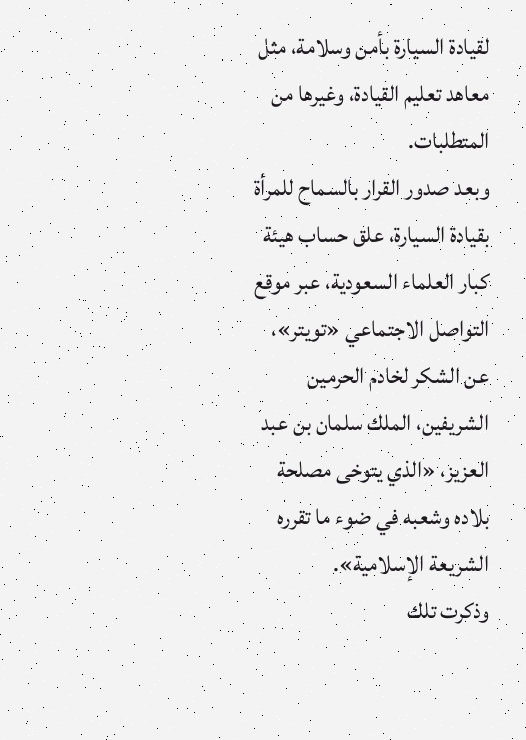لقيادة السيارة بأمن وسلامة، مثل معاهد تعليم القيادة، وغيرها من المتطلبات.
وبعد صدور القرار بالسماح للمرأة بقيادة السيارة، علق حساب هيئة كبار العلماء السعودية، عبر موقع التواصل الاجتماعي «تويتر»، عن الشكر لخادم الحرمين الشريفين، الملك سلمان بن عبد العزيز، «الذي يتوخى مصلحة بلاده وشعبه في ضوء ما تقرره الشريعة الإسلامية».
وذكرت تلك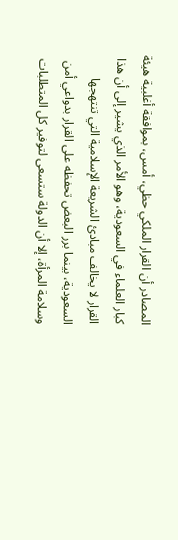المصادر أن القرار الملكي حظي، أمس، بموافقة أغلبية هيئة كبار العلماء في السعودية، وهو الأمر الذي يشير إلى أن هذا القرار لا يخالف مبادئ الشريعة الإسلامية التي تنتهجها السعودية، بينما برر البعض تحفظه على القرار بدواعي أمن وسلامة المرأة، إلا أن الدولة ستسعى لتوفير كل المتطلبات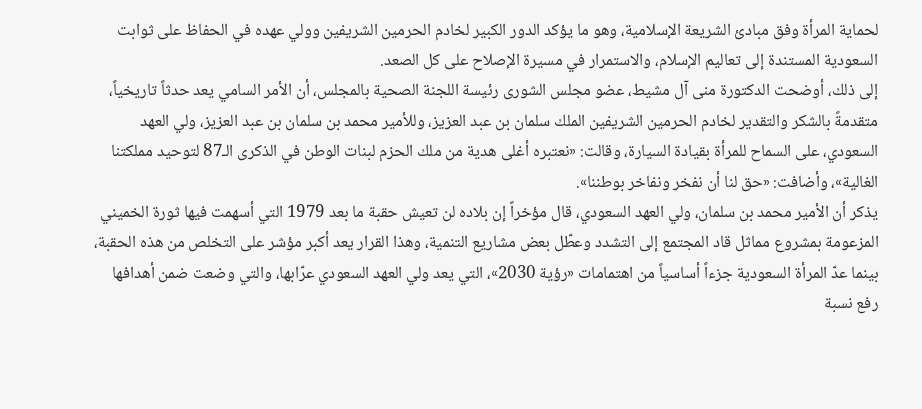لحماية المرأة وفق مبادئ الشريعة الإسلامية، وهو ما يؤكد الدور الكبير لخادم الحرمين الشريفين وولي عهده في الحفاظ على ثوابت السعودية المستندة إلى تعاليم الإسلام، والاستمرار في مسيرة الإصلاح على كل الصعد.
إلى ذلك، أوضحت الدكتورة منى آل مشيط، عضو مجلس الشورى رئيسة اللجنة الصحية بالمجلس، أن الأمر السامي يعد حدثاً تاريخياً، متقدمةً بالشكر والتقدير لخادم الحرمين الشريفين الملك سلمان بن عبد العزيز، وللأمير محمد بن سلمان بن عبد العزيز، ولي العهد السعودي، على السماح للمرأة بقيادة السيارة، وقالت: «نعتبره أغلى هدية من ملك الحزم لبنات الوطن في الذكرى الـ87 لتوحيد مملكتنا الغالية»، وأضافت: «حق لنا أن نفخر ونفاخر بوطننا».
يذكر أن الأمير محمد بن سلمان، ولي العهد السعودي، قال مؤخراً إن بلاده لن تعيش حقبة ما بعد 1979 التي أسهمت فيها ثورة الخميني المزعومة بمشروع مماثل قاد المجتمع إلى التشدد وعطّل بعض مشاريع التنمية، وهذا القرار يعد أكبر مؤشر على التخلص من هذه الحقبة، بينما عدّ المرأة السعودية جزءاً أساسياً من اهتمامات «رؤية 2030»، التي يعد ولي العهد السعودي عرّابها، والتي وضعت ضمن أهدافها رفع نسبة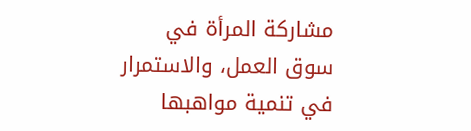مشاركة المرأة في سوق العمل، والاستمرار في تنمية مواهبها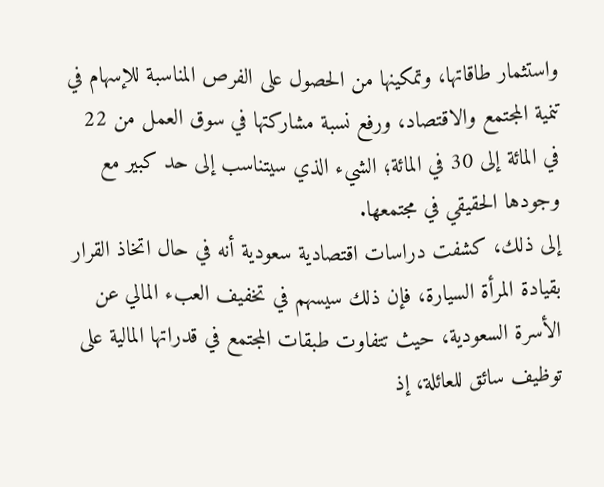واستثمار طاقاتها، وتمكينها من الحصول على الفرص المناسبة للإسهام في تنمية المجتمع والاقتصاد، ورفع نسبة مشاركتها في سوق العمل من 22 في المائة إلى 30 في المائة؛ الشيء الذي سيتناسب إلى حد كبير مع وجودها الحقيقي في مجتمعها.
إلى ذلك، كشفت دراسات اقتصادية سعودية أنه في حال اتخاذ القرار بقيادة المرأة السيارة، فإن ذلك سيسهم في تخفيف العبء المالي عن الأسرة السعودية، حيث تتفاوت طبقات المجتمع في قدراتها المالية على توظيف سائق للعائلة، إذ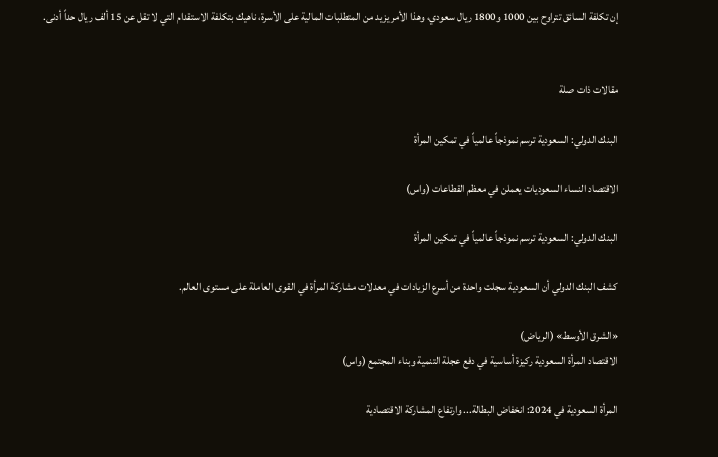إن تكلفة السائق تتراوح بين 1000 و1800 ريال سعودي، وهذا الأمر يزيد من المتطلبات المالية على الأسرة، ناهيك بتكلفة الاستقدام التي لا تقل عن 15 ألف ريال حداً أدنى.


مقالات ذات صلة

البنك الدولي: السعودية ترسم نموذجاً عالمياً في تمكين المرأة

الاقتصاد النساء السعوديات يعملن في معظم القطاعات (واس)

البنك الدولي: السعودية ترسم نموذجاً عالمياً في تمكين المرأة

كشف البنك الدولي أن السعودية سجلت واحدة من أسرع الزيادات في معدلات مشاركة المرأة في القوى العاملة على مستوى العالم.

«الشرق الأوسط» (الرياض)
الاقتصاد المرأة السعودية ركيزة أساسية في دفع عجلة التنمية وبناء المجتمع (واس)

المرأة السعودية في 2024: انخفاض البطالة... وارتفاع المشاركة الاقتصادية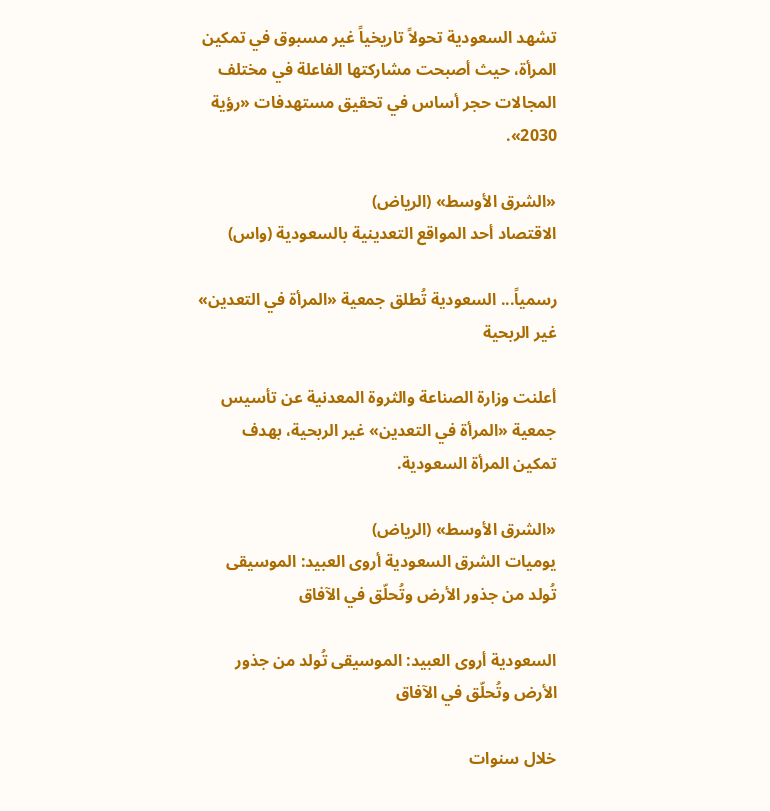تشهد السعودية تحولاً تاريخياً غير مسبوق في تمكين المرأة، حيث أصبحت مشاركتها الفاعلة في مختلف المجالات حجر أساس في تحقيق مستهدفات «رؤية 2030».

«الشرق الأوسط» (الرياض)
الاقتصاد أحد المواقع التعدينية بالسعودية (واس)

رسمياً... السعودية تُطلق جمعية «المرأة في التعدين» غير الربحية

أعلنت وزارة الصناعة والثروة المعدنية عن تأسيس جمعية «المرأة في التعدين» غير الربحية، بهدف تمكين المرأة السعودية.

«الشرق الأوسط» (الرياض)
يوميات الشرق السعودية أروى العبيد: الموسيقى تُولد من جذور الأرض وتُحلّق في الآفاق

السعودية أروى العبيد: الموسيقى تُولد من جذور الأرض وتُحلّق في الآفاق

خلال سنوات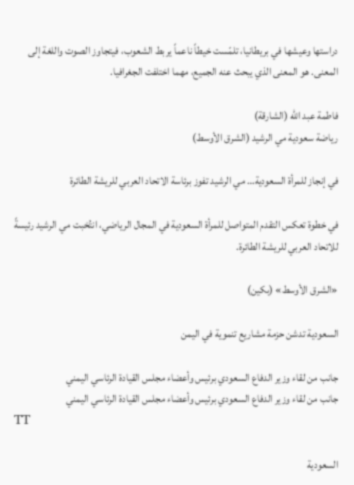دراستها وعيشها في بريطانيا، تلمّست خيطاً ناعماً يربط الشعوب، فيتجاوز الصوت واللغة إلى المعنى. هو المعنى الذي يبحث عنه الجميع، مهما اختلفت الجغرافيا.

فاطمة عبد الله (الشارقة)
رياضة سعودية مي الرشيد (الشرق الأوسط)

في إنجاز للمرأة السعودية… مي الرشيد تفوز برئاسة الاتحاد العربي للريشة الطائرة

في خطوة تعكس التقدم المتواصل للمرأة السعودية في المجال الرياضي، انتُخبت مي الرشيد رئيسةً للاتحاد العربي للريشة الطائرة.

«الشرق الأوسط» (بكين)

السعودية تدشن حزمة مشاريع تنموية في اليمن

جانب من لقاء وزير الدفاع السعودي برئيس وأعضاء مجلس القيادة الرئاسي اليمني
جانب من لقاء وزير الدفاع السعودي برئيس وأعضاء مجلس القيادة الرئاسي اليمني
TT

السعودية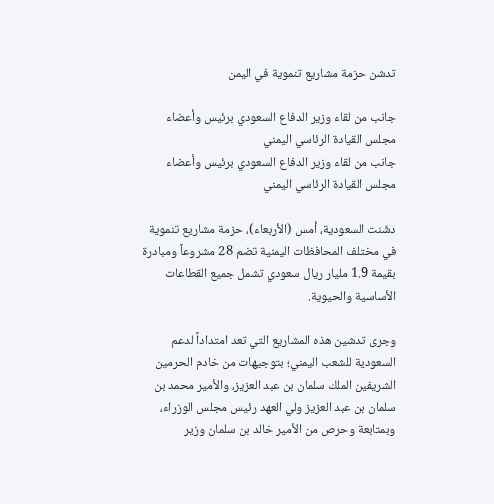تدشن حزمة مشاريع تنموية في اليمن

جانب من لقاء وزير الدفاع السعودي برئيس وأعضاء مجلس القيادة الرئاسي اليمني
جانب من لقاء وزير الدفاع السعودي برئيس وأعضاء مجلس القيادة الرئاسي اليمني

دشّنت السعودية، أمس (الأربعاء)، حزمة مشاريع تنموية في مختلف المحافظات اليمنية تضم 28 مشروعاً ومبادرة بقيمة 1.9 مليار ريال سعودي تشمل جميع القطاعات الأساسية والحيوية.

وجرى تدشين هذه المشاريع التي تعد امتداداً لدعم السعودية للشعب اليمني؛ بتوجيهات من خادم الحرمين الشريفين الملك سلمان بن عبد العزيز، والأمير محمد بن سلمان بن عبد العزيز ولي العهد رئيس مجلس الوزراء، وبمتابعة وحرص من الأمير خالد بن سلمان وزير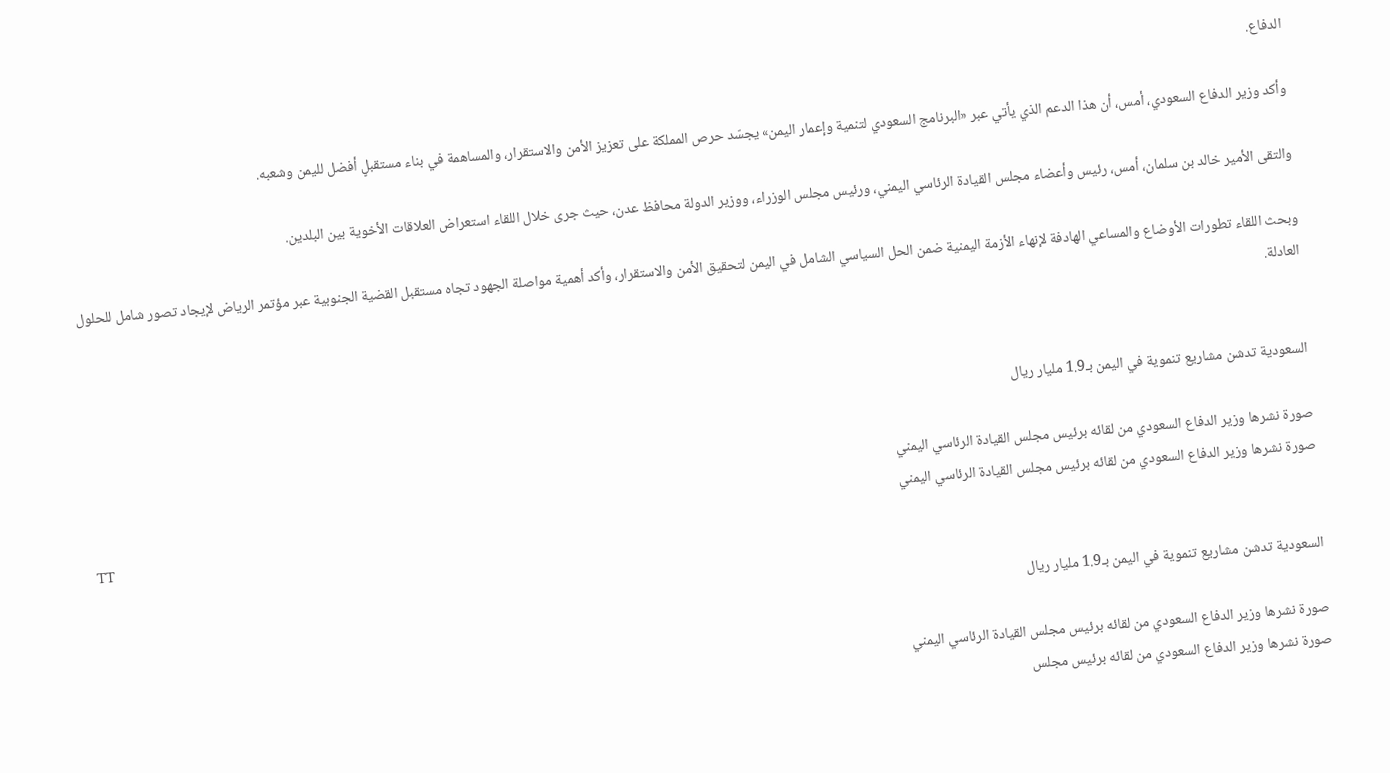الدفاع.

وأكد وزير الدفاع السعودي، أمس، أن هذا الدعم الذي يأتي عبر «البرنامج السعودي لتنمية وإعمار اليمن» يجسّد حرص المملكة على تعزيز الأمن والاستقرار، والمساهمة في بناء مستقبلٍ أفضل لليمن وشعبه.

والتقى الأمير خالد بن سلمان، أمس، رئيس وأعضاء مجلس القيادة الرئاسي اليمني، ورئيس مجلس الوزراء، ووزير الدولة محافظ عدن، حيث جرى خلال اللقاء استعراض العلاقات الأخوية بين البلدين.

وبحث اللقاء تطورات الأوضاع والمساعي الهادفة لإنهاء الأزمة اليمنية ضمن الحل السياسي الشامل في اليمن لتحقيق الأمن والاستقرار، وأكد أهمية مواصلة الجهود تجاه مستقبل القضية الجنوبية عبر مؤتمر الرياض لإيجاد تصور شامل للحلول العادلة.


السعودية تدشن مشاريع تنموية في اليمن بـ1.9 مليار ريال

صورة نشرها وزير الدفاع السعودي من لقائه برئيس مجلس القيادة الرئاسي اليمني
صورة نشرها وزير الدفاع السعودي من لقائه برئيس مجلس القيادة الرئاسي اليمني
TT

السعودية تدشن مشاريع تنموية في اليمن بـ1.9 مليار ريال

صورة نشرها وزير الدفاع السعودي من لقائه برئيس مجلس القيادة الرئاسي اليمني
صورة نشرها وزير الدفاع السعودي من لقائه برئيس مجلس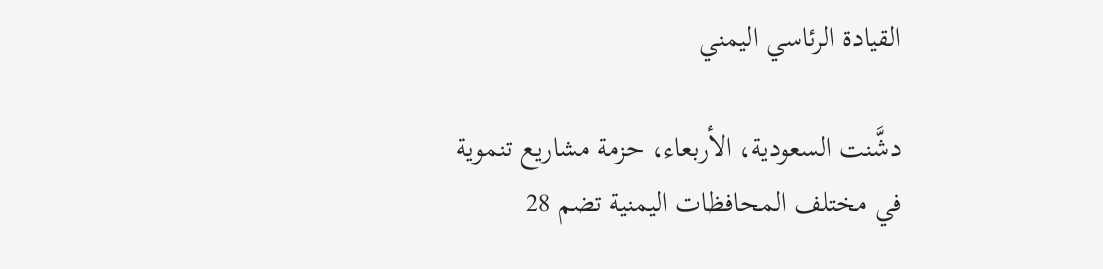القيادة الرئاسي اليمني

دشَّنت السعودية، الأربعاء، حزمة مشاريع تنموية في مختلف المحافظات اليمنية تضم 28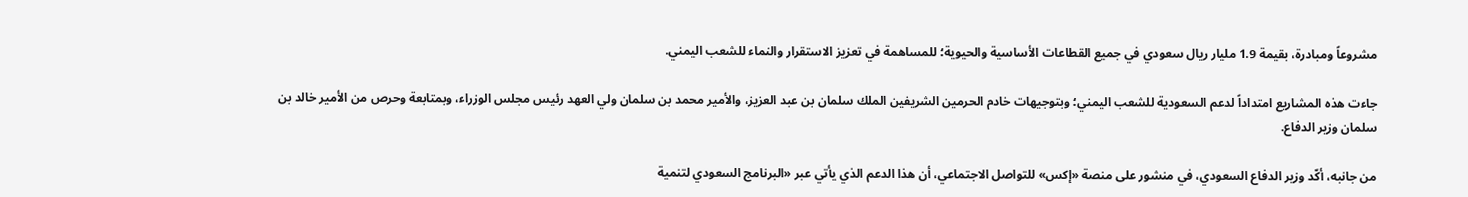مشروعاً ومبادرة، بقيمة 1.9 مليار ريال سعودي في جميع القطاعات الأساسية والحيوية؛ للمساهمة في تعزيز الاستقرار والنماء للشعب اليمني.

جاءت هذه المشاريع امتداداً لدعم السعودية للشعب اليمني؛ وبتوجيهات خادم الحرمين الشريفين الملك سلمان بن عبد العزيز، والأمير محمد بن سلمان ولي العهد رئيس مجلس الوزراء، وبمتابعة وحرص من الأمير خالد بن سلمان وزير الدفاع.

من جانبه، أكّد وزير الدفاع السعودي، في منشور على منصة «إكس» للتواصل الاجتماعي، أن هذا الدعم الذي يأتي عبر «البرنامج السعودي لتنمية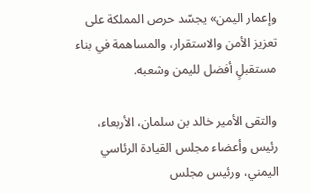وإعمار اليمن» يجسّد حرص المملكة على تعزيز الأمن والاستقرار، والمساهمة في بناء مستقبلٍ أفضل لليمن وشعبه.

والتقى الأمير خالد بن سلمان، الأربعاء، رئيس وأعضاء مجلس القيادة الرئاسي اليمني، ورئيس مجلس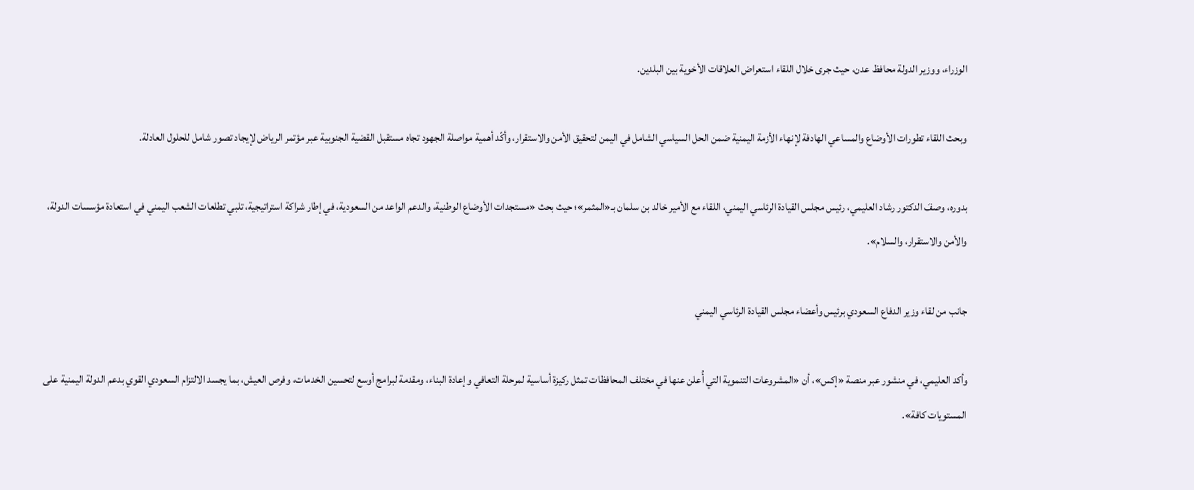الوزراء، ووزير الدولة محافظ عدن، حيث جرى خلال اللقاء استعراض العلاقات الأخوية بين البلدين.

وبحث اللقاء تطورات الأوضاع والمساعي الهادفة لإنهاء الأزمة اليمنية ضمن الحل السياسي الشامل في اليمن لتحقيق الأمن والاستقرار، وأكّد أهمية مواصلة الجهود تجاه مستقبل القضية الجنوبية عبر مؤتمر الرياض لإيجاد تصور شامل للحلول العادلة.

بدوره، وصفَ الدكتور رشاد العليمي، رئيس مجلس القيادة الرئاسي اليمني، اللقاء مع الأمير خالد بن سلمان بـ«المثمر»؛ حيث بحث «مستجدات الأوضاع الوطنية، والدعم الواعد من السعودية، في إطار شراكة استراتيجية، تلبي تطلعات الشعب اليمني في استعادة مؤسسات الدولة، والأمن والاستقرار، والسلام».

جانب من لقاء وزير الدفاع السعودي برئيس وأعضاء مجلس القيادة الرئاسي اليمني

وأكد العليمي، في منشور عبر منصة «إكس»، أن «المشروعات التنموية التي أُعلن عنها في مختلف المحافظات تمثل ركيزة أساسية لمرحلة التعافي وإعادة البناء، ومقدمة لبرامج أوسع لتحسين الخدمات، وفرص العيش، بما يجسد الالتزام السعودي القوي بدعم الدولة اليمنية على المستويات كافة».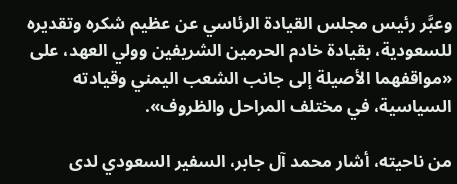وعبَّر رئيس مجلس القيادة الرئاسي عن عظيم شكره وتقديره للسعودية، بقيادة خادم الحرمين الشريفين وولي العهد، على «مواقفهما الأصيلة إلى جانب الشعب اليمني وقيادته السياسية، في مختلف المراحل والظروف».

من ناحيته، أشار محمد آل جابر، السفير السعودي لدى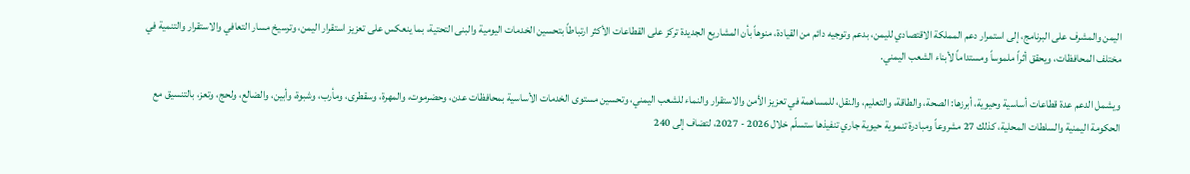اليمن والمشرف على البرنامج، إلى استمرار دعم المملكة الاقتصادي لليمن، بدعم وتوجيه دائم من القيادة، منوهاً بأن المشاريع الجديدة تركز على القطاعات الأكثر ارتباطاً بتحسين الخدمات اليومية والبنى التحتية، بما ينعكس على تعزيز استقرار اليمن، وترسيخ مسار التعافي والاستقرار والتنمية في مختلف المحافظات، ويحقق أثراً ملموساً ومستداماً لأبناء الشعب اليمني.

ويشمل الدعم عدة قطاعات أساسية وحيوية، أبرزها: الصحة، والطاقة، والتعليم، والنقل، للمساهمة في تعزيز الأمن والاستقرار والنماء للشعب اليمني، وتحسين مستوى الخدمات الأساسية بمحافظات عدن، وحضرموت، والمهرة، وسقطرى، ومأرب، وشبوة، وأبين، والضالع، ولحج، وتعز، بالتنسيق مع الحكومة اليمنية والسلطات المحلية، كذلك 27 مشروعاً ومبادرة تنموية حيوية جاري تنفيذها ستسلّم خلال 2026 - 2027، لتضاف إلى 240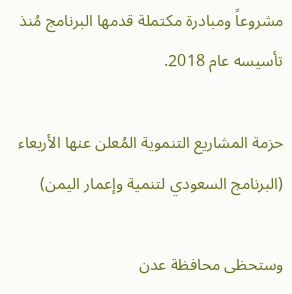مشروعاً ومبادرة مكتملة قدمها البرنامج مُنذ تأسيسه عام 2018.

حزمة المشاريع التنموية المُعلن عنها الأربعاء (البرنامج السعودي لتنمية وإعمار اليمن)

وستحظى محافظة عدن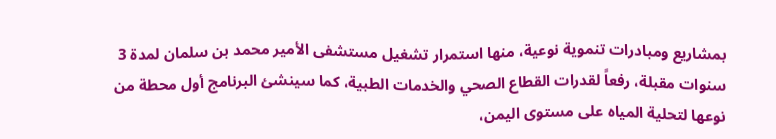بمشاريع ومبادرات تنموية نوعية، منها استمرار تشغيل مستشفى الأمير محمد بن سلمان لمدة 3 سنوات مقبلة، رفعاً لقدرات القطاع الصحي والخدمات الطبية، كما سينشئ البرنامج أول محطة من نوعها لتحلية المياه على مستوى اليمن،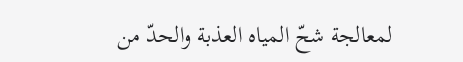لمعالجة شحّ المياه العذبة والحدّ من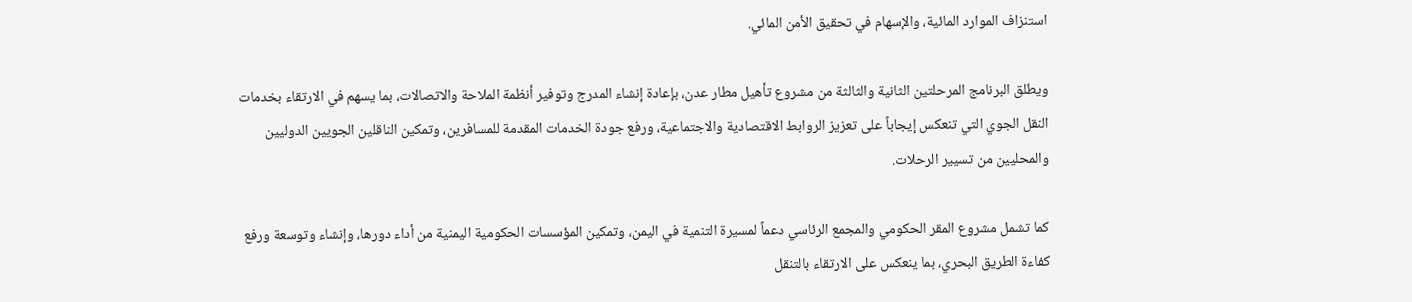استنزاف الموارد المائية، والإسهام في تحقيق الأمن المائي.

ويطلق البرنامج المرحلتين الثانية والثالثة من مشروع تأهيل مطار عدن، بإعادة إنشاء المدرج وتوفير أنظمة الملاحة والاتصالات، بما يسهم في الارتقاء بخدمات النقل الجوي التي تنعكس إيجاباً على تعزيز الروابط الاقتصادية والاجتماعية، ورفع جودة الخدمات المقدمة للمسافرين، وتمكين الناقلين الجويين الدوليين والمحليين من تسيير الرحلات.

كما تشمل مشروع المقر الحكومي والمجمع الرئاسي دعماً لمسيرة التنمية في اليمن، وتمكين المؤسسات الحكومية اليمنية من أداء دورها، وإنشاء وتوسعة ورفع كفاءة الطريق البحري، بما ينعكس على الارتقاء بالتنقل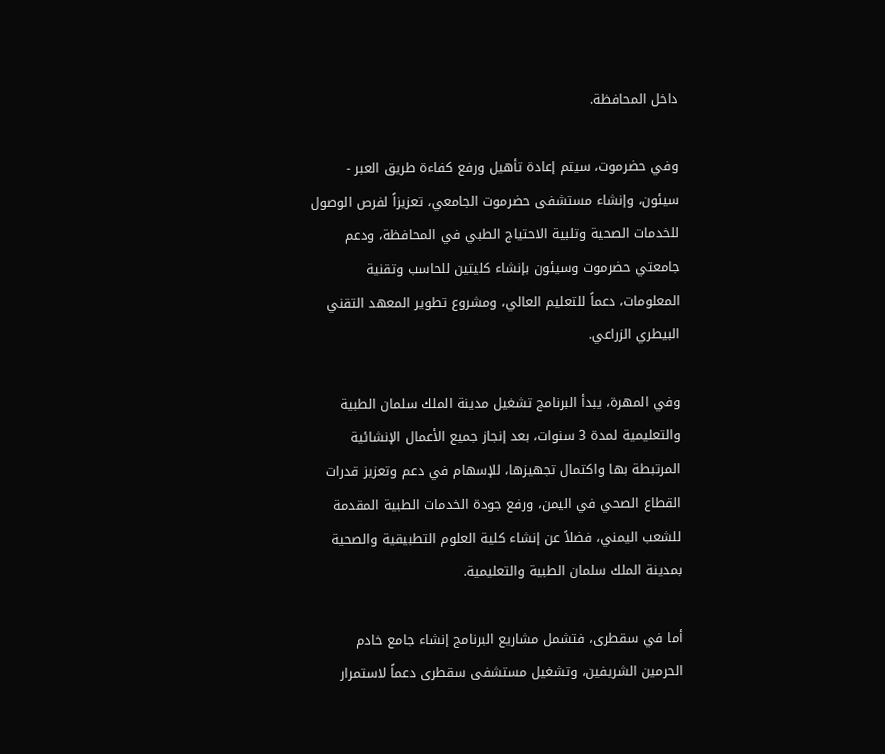داخل المحافظة.

وفي حضرموت، سيتم إعادة تأهيل ورفع كفاءة طريق العبر - سيئون، وإنشاء مستشفى حضرموت الجامعي، تعزيزاً لفرص الوصول للخدمات الصحية وتلبية الاحتياج الطبي في المحافظة، ودعم جامعتي حضرموت وسيئون بإنشاء كليتين للحاسب وتقنية المعلومات، دعماً للتعليم العالي، ومشروع تطوير المعهد التقني البيطري الزراعي.

وفي المهرة، يبدأ البرنامج تشغيل مدينة الملك سلمان الطبية والتعليمية لمدة 3 سنوات، بعد إنجاز جميع الأعمال الإنشائية المرتبطة بها واكتمال تجهيزها، للإسهام في دعم وتعزيز قدرات القطاع الصحي في اليمن، ورفع جودة الخدمات الطبية المقدمة للشعب اليمني، فضلاً عن إنشاء كلية العلوم التطبيقية والصحية بمدينة الملك سلمان الطبية والتعليمية.

أما في سقطرى، فتشمل مشاريع البرنامج إنشاء جامع خادم الحرمين الشريفين، وتشغيل مستشفى سقطرى دعماً لاستمرار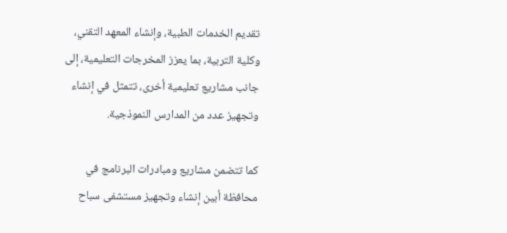تقديم الخدمات الطبية، وإنشاء المعهد التقني، وكلية التربية، بما يعزز المخرجات التعليمية، إلى جانب مشاريع تعليمية أخرى، تتمثل في إنشاء وتجهيز عدد من المدارس النموذجية.

كما تتضمن مشاريع ومبادرات البرنامج في محافظة أبين إنشاء وتجهيز مستشفى سباح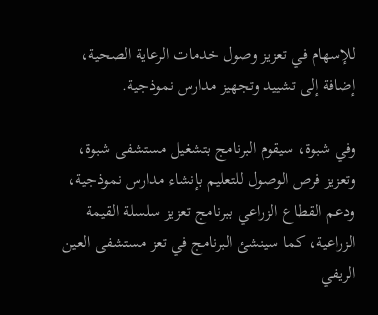للإسهام في تعزيز وصول خدمات الرعاية الصحية، إضافة إلى تشييد وتجهيز مدارس نموذجية.

وفي شبوة، سيقوم البرنامج بتشغيل مستشفى شبوة، وتعزيز فرص الوصول للتعليم بإنشاء مدارس نموذجية، ودعم القطاع الزراعي ببرنامج تعزيز سلسلة القيمة الزراعية، كما سينشئ البرنامج في تعز مستشفى العين الريفي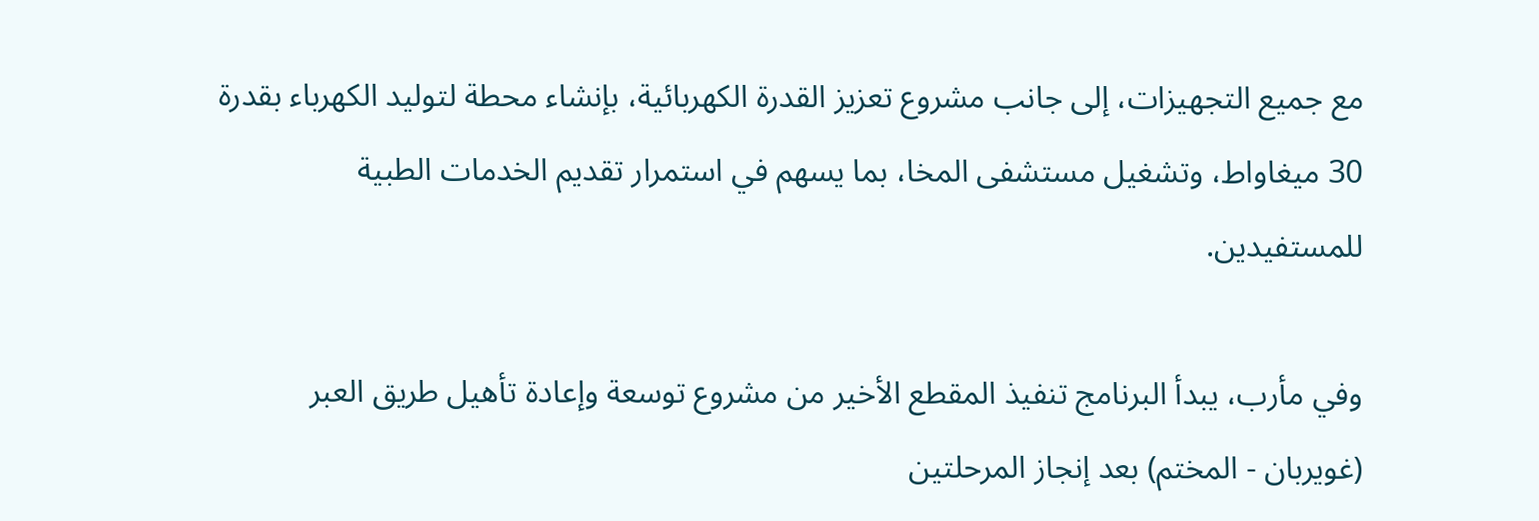مع جميع التجهيزات، إلى جانب مشروع تعزيز القدرة الكهربائية، بإنشاء محطة لتوليد الكهرباء بقدرة 30 ميغاواط، وتشغيل مستشفى المخا، بما يسهم في استمرار تقديم الخدمات الطبية للمستفيدين.

وفي مأرب، يبدأ البرنامج تنفيذ المقطع الأخير من مشروع توسعة وإعادة تأهيل طريق العبر (غويربان - المختم) بعد إنجاز المرحلتين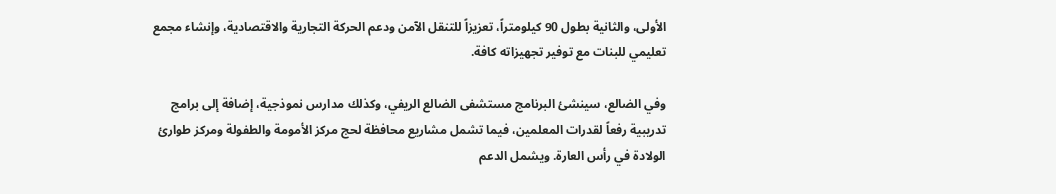الأولى، والثانية بطول 90 كيلومتراً، تعزيزاً للتنقل الآمن ودعم الحركة التجارية والاقتصادية، وإنشاء مجمع تعليمي للبنات مع توفير تجهيزاته كافة.

وفي الضالع، سينشئ البرنامج مستشفى الضالع الريفي، وكذلك مدارس نموذجية، إضافة إلى برامج تدريبية رفعاً لقدرات المعلمين، فيما تشمل مشاريع محافظة لحج مركز الأمومة والطفولة ومركز طوارئ الولادة في رأس العارة. ويشمل الدعم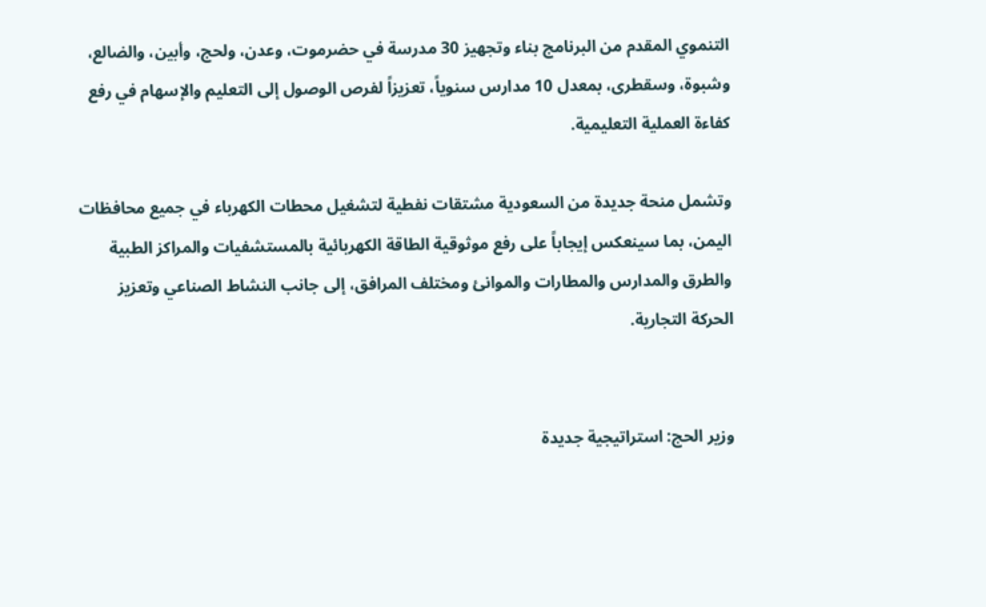التنموي المقدم من البرنامج بناء وتجهيز 30 مدرسة في حضرموت، وعدن، ولحج، وأبين، والضالع، وشبوة، وسقطرى، بمعدل 10 مدارس سنوياً، تعزيزاً لفرص الوصول إلى التعليم والإسهام في رفع كفاءة العملية التعليمية.

وتشمل منحة جديدة من السعودية مشتقات نفطية لتشغيل محطات الكهرباء في جميع محافظات اليمن، بما سينعكس إيجاباً على رفع موثوقية الطاقة الكهربائية بالمستشفيات والمراكز الطبية والطرق والمدارس والمطارات والموانئ ومختلف المرافق، إلى جانب النشاط الصناعي وتعزيز الحركة التجارية.


وزير الحج: استراتيجية جديدة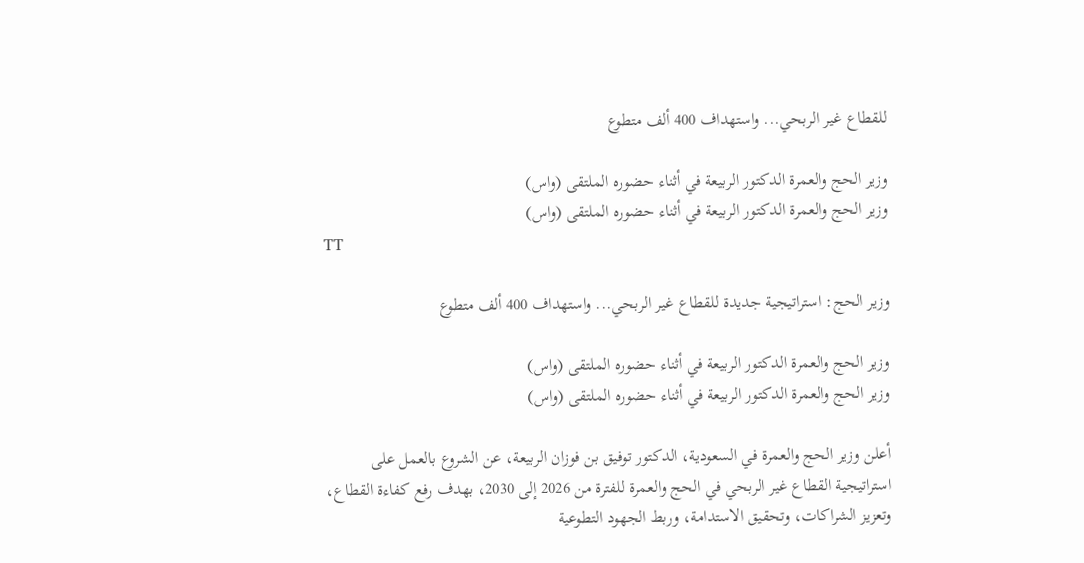للقطاع غير الربحي... واستهداف 400 ألف متطوع

وزير الحج والعمرة الدكتور الربيعة في أثناء حضوره الملتقى (واس)
وزير الحج والعمرة الدكتور الربيعة في أثناء حضوره الملتقى (واس)
TT

وزير الحج: استراتيجية جديدة للقطاع غير الربحي... واستهداف 400 ألف متطوع

وزير الحج والعمرة الدكتور الربيعة في أثناء حضوره الملتقى (واس)
وزير الحج والعمرة الدكتور الربيعة في أثناء حضوره الملتقى (واس)

أعلن وزير الحج والعمرة في السعودية، الدكتور توفيق بن فوزان الربيعة، عن الشروع بالعمل على استراتيجية القطاع غير الربحي في الحج والعمرة للفترة من 2026 إلى 2030، بهدف رفع كفاءة القطاع، وتعزيز الشراكات، وتحقيق الاستدامة، وربط الجهود التطوعية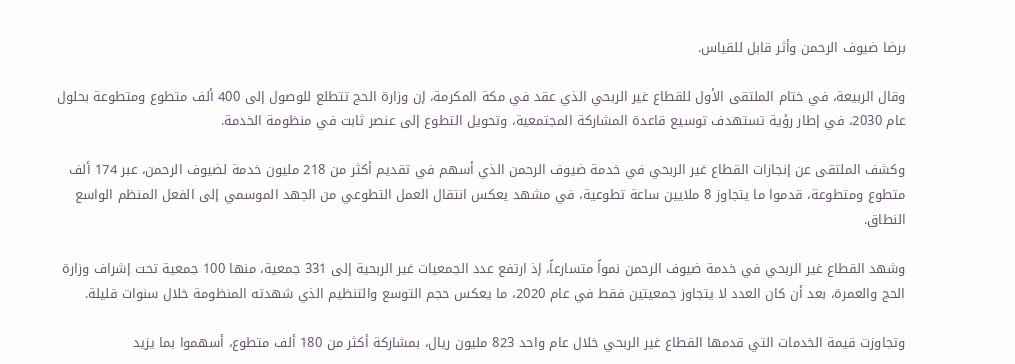برضا ضيوف الرحمن وأثر قابل للقياس.

وقال الربيعة، في ختام الملتقى الأول للقطاع غير الربحي الذي عقد في مكة المكرمة، إن وزارة الحج تتطلع للوصول إلى 400 ألف متطوع ومتطوعة بحلول عام 2030، في إطار رؤية تستهدف توسيع قاعدة المشاركة المجتمعية، وتحويل التطوع إلى عنصر ثابت في منظومة الخدمة.

وكشف الملتقى عن إنجازات القطاع غير الربحي في خدمة ضيوف الرحمن الذي أسهم في تقديم أكثر من 218 مليون خدمة لضيوف الرحمن، عبر 174 ألف متطوع ومتطوعة، قدموا ما يتجاوز 8 ملايين ساعة تطوعية، في مشهد يعكس انتقال العمل التطوعي من الجهد الموسمي إلى الفعل المنظم الواسع النطاق.

وشهد القطاع غير الربحي في خدمة ضيوف الرحمن نمواً متسارعاً، إذ ارتفع عدد الجمعيات غير الربحية إلى 331 جمعية، منها 100 جمعية تحت إشراف وزارة الحج والعمرة، بعد أن كان العدد لا يتجاوز جمعيتين فقط في عام 2020، ما يعكس حجم التوسع والتنظيم الذي شهدته المنظومة خلال سنوات قليلة.

وتجاوزت قيمة الخدمات التي قدمها القطاع غير الربحي خلال عام واحد 823 مليون ريال، بمشاركة أكثر من 180 ألف متطوع، أسهموا بما يزيد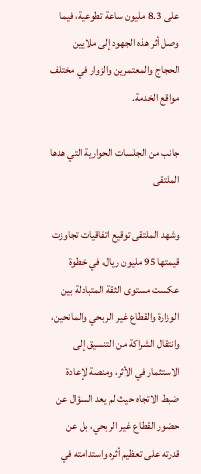على 8.3 مليون ساعة تطوعية، فيما وصل أثر هذه الجهود إلى ملايين الحجاج والمعتمرين والزوار في مختلف مواقع الخدمة.

جانب من الجلسات الحوارية التي هدها الملتقى

وشهد الملتقى توقيع اتفاقيات تجاوزت قيمتها 95 مليون ريال، في خطوة عكست مستوى الثقة المتبادلة بين الوزارة والقطاع غير الربحي والمانحين، وانتقال الشراكة من التنسيق إلى الاستثمار في الأثر، ومنصة لإعادة ضبط الاتجاه حيث لم يعد السؤال عن حضور القطاع غير الربحي، بل عن قدرته على تعظيم أثره واستدامته في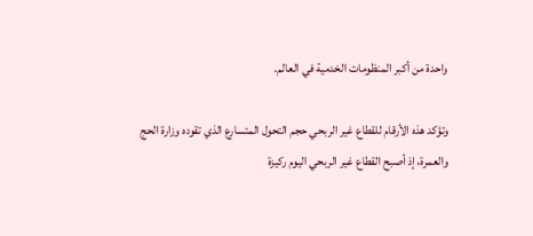واحدة من أكبر المنظومات الخدمية في العالم.

وتؤكد هذه الأرقام للقطاع غير الربحي حجم التحول المتسارع الذي تقوده وزارة الحج والعمرة، إذ أصبح القطاع غير الربحي اليوم ركيزة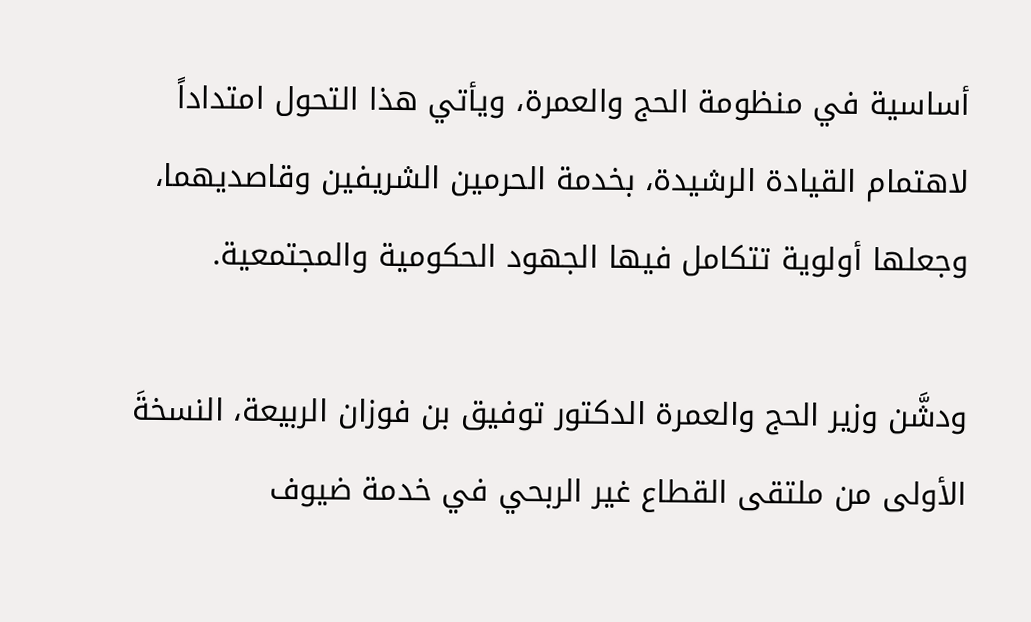أساسية في منظومة الحج والعمرة، ويأتي هذا التحول امتداداً لاهتمام القيادة الرشيدة، بخدمة الحرمين الشريفين وقاصديهما، وجعلها أولوية تتكامل فيها الجهود الحكومية والمجتمعية.

ودشَّن وزير الحج والعمرة الدكتور توفيق بن فوزان الربيعة، النسخةَ الأولى من ملتقى القطاع غير الربحي في خدمة ضيوف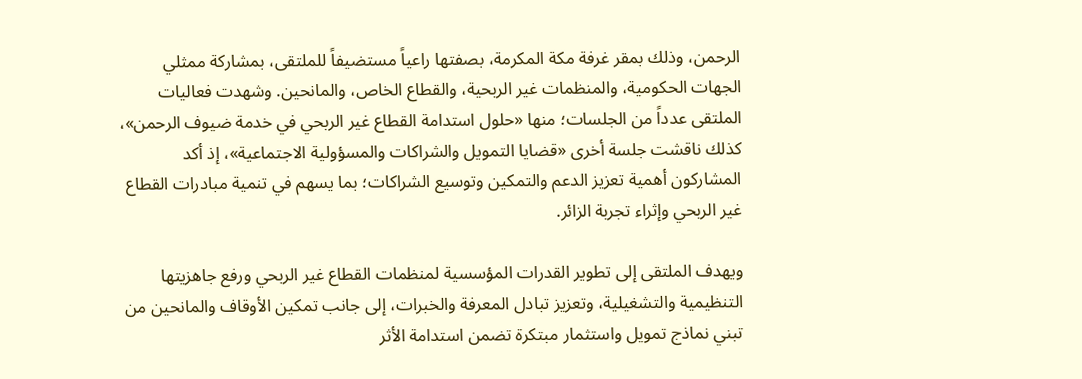الرحمن، وذلك بمقر غرفة مكة المكرمة، بصفتها راعياً مستضيفاً للملتقى، بمشاركة ممثلي الجهات الحكومية، والمنظمات غير الربحية، والقطاع الخاص، والمانحين. وشهدت فعاليات الملتقى عدداً من الجلسات؛ منها «حلول استدامة القطاع غير الربحي في خدمة ضيوف الرحمن»، كذلك ناقشت جلسة أخرى «قضايا التمويل والشراكات والمسؤولية الاجتماعية»، إذ أكد المشاركون أهمية تعزيز الدعم والتمكين وتوسيع الشراكات؛ بما يسهم في تنمية مبادرات القطاع غير الربحي وإثراء تجربة الزائر.

ويهدف الملتقى إلى تطوير القدرات المؤسسية لمنظمات القطاع غير الربحي ورفع جاهزيتها التنظيمية والتشغيلية، وتعزيز تبادل المعرفة والخبرات، إلى جانب تمكين الأوقاف والمانحين من تبني نماذج تمويل واستثمار مبتكرة تضمن استدامة الأثر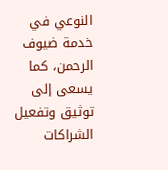النوعي في خدمة ضيوف الرحمن، كما يسعى إلى توثيق وتفعيل الشراكات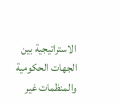الاستراتيجية بين الجهات الحكومية والمنظمات غير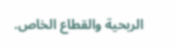الربحية والقطاع الخاص.